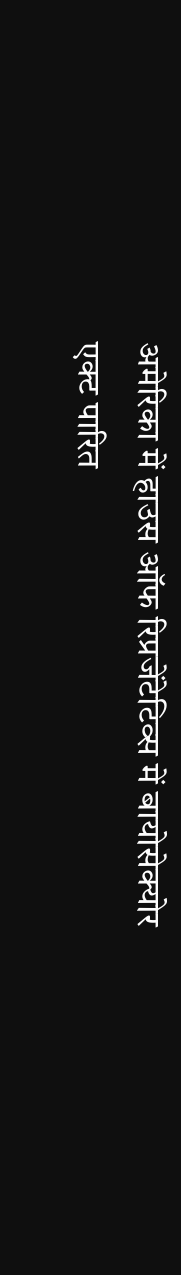अमेरिका में हाउस ऑफ रिप्रजेंटेटिव्स में बायोसेक्योर एक्ट पारित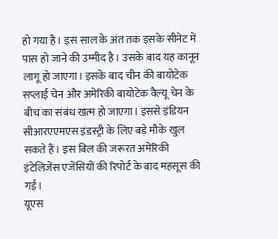हो गया है। इस साल के अंत तक इसके सीनेट में पास हो जाने की उम्मीद है। उसके बाद यह कानून लागू हो जाएगा। इसके बाद चीन की बायोटेक सप्लाई चेन और अमेरिकी बायोटेक वैल्यू चेन के बीच का संबंध खत्म हो जाएगा। इससे इंडियन सीआरएएमएस इंडस्ट्री के लिए बड़े मौके खुल सकते हैं। इस बिल की जरूरत अमेरिकी इंटेलिजेंस एजेंसियों की रिपोर्ट के बाद महसूस की गई।
यूएस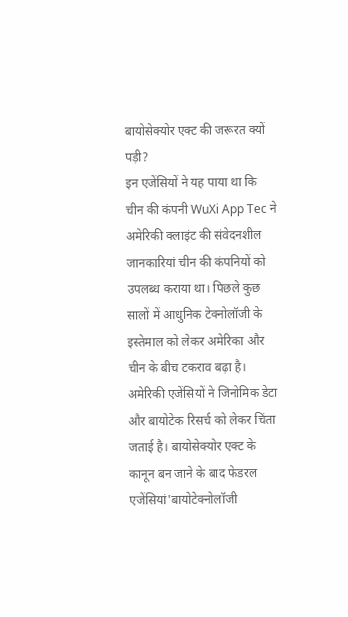बायोसेक्योर एक्ट की जरूरत क्यों पड़ी?
इन एजेंसियों ने यह पाया था कि चीन की कंपनी WuXi App Tec ने अमेरिकी क्लाइंट की संवेदनशील जानकारियां चीन की कंपनियों को उपलब्ध कराया था। पिछले कुछ सालों में आधुनिक टेक्नोलॉजी के इस्तेमाल को लेकर अमेरिका और चीन के बीच टकराव बढ़ा है। अमेरिकी एजेंसियों ने जिनोमिक डेटा और बायोटेक रिसर्च को लेकर चिंता जताई है। बायोसेक्योर एक्ट के कानून बन जाने के बाद फेडरल एजेंसियां'बायोटेक्नोलॉजी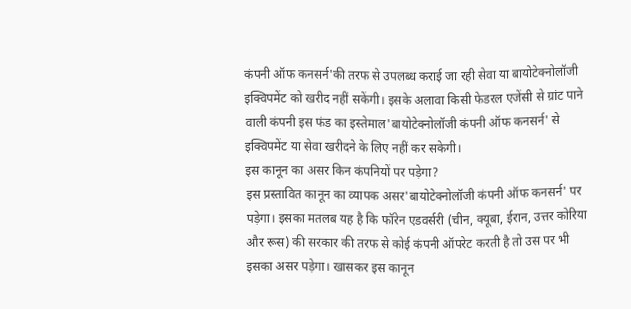कंपनी ऑफ कनसर्न'की तरफ से उपलब्ध कराई जा रही सेवा या बायोटेक्नोलॉजी इक्विपमेंट को खरीद नहीं सकेंगी। इसके अलावा किसी फेडरल एजेंसी से ग्रांट पाने वाली कंपनी इस फंड का इस्तेमाल'बायोटेक्नोलॉजी कंपनी ऑफ कनसर्न' से इक्विपमेंट या सेवा खरीदने के लिए नहीं कर सकेगी।
इस कानून का असर किन कंपनियों पर पड़ेगा?
इस प्रस्तावित कानून का व्यापक असर'बायोटेक्नोलॉजी कंपनी ऑफ कनसर्न' पर पड़ेगा। इसका मतलब यह है कि फॉरेन एडवर्सरी (चीन, क्यूबा, ईरान, उत्तर कोरिया और रूस) की सरकार की तरफ से कोई कंपनी ऑपरेट करती है तो उस पर भी इसका असर पड़ेगा। खासकर इस कानून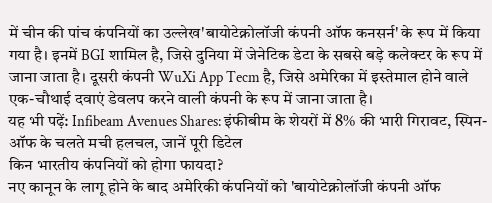में चीन की पांच कंपनियों का उल्लेख'बायोटेक्नोलॉजी कंपनी ऑफ कनसर्न' के रूप में किया गया है। इनमें BGI शामिल है, जिसे दुनिया में जेनेटिक डेटा के सबसे बड़े कलेक्टर के रूप में जाना जाता है। दूसरी कंपनी WuXi App Tecm है, जिसे अमेरिका में इस्तेमाल होने वाले एक-चौथाई दवाएं डेवलप करने वाली कंपनी के रूप में जाना जाता है।
यह भी पढ़ें: Infibeam Avenues Shares: इंफीबीम के शेयरों में 8% की भारी गिरावट, स्पिन-ऑफ के चलते मची हलचल, जानें पूरी डिटेल
किन भारतीय कंपनियों को होगा फायदा?
नए कानून के लागू होने के बाद अमेरिकी कंपनियों को 'बायोटेक्नोलॉजी कंपनी ऑफ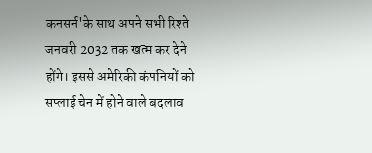कनसर्न'के साथ अपने सभी रिश्ते जनवरी 2032 तक खत्म कर देने होंगे। इससे अमेरिकी कंपनियों को सप्लाई चेन में होने वाले बदलाव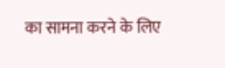का सामना करने के लिए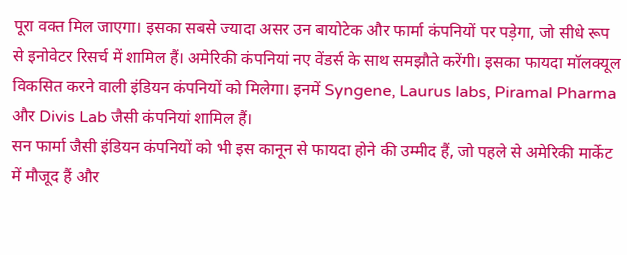पूरा वक्त मिल जाएगा। इसका सबसे ज्यादा असर उन बायोटेक और फार्मा कंपनियों पर पड़ेगा, जो सीधे रूप से इनोवेटर रिसर्च में शामिल हैं। अमेरिकी कंपनियां नए वेंडर्स के साथ समझौते करेंगी। इसका फायदा मॉलक्यूल विकसित करने वाली इंडियन कंपनियों को मिलेगा। इनमें Syngene, Laurus labs, Piramal Pharma और Divis Lab जैसी कंपनियां शामिल हैं।
सन फार्मा जैसी इंडियन कंपनियों को भी इस कानून से फायदा होने की उम्मीद हैं, जो पहले से अमेरिकी मार्केट में मौजूद हैं और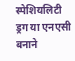स्पेशियलिटी ड्रग या एनएसी बनाने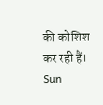की कोशिश कर रही हैं। Sun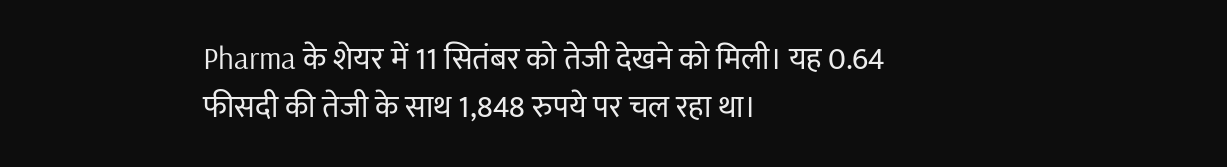Pharma के शेयर में 11 सितंबर को तेजी देखने को मिली। यह 0.64 फीसदी की तेजी के साथ 1,848 रुपये पर चल रहा था।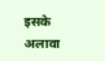इसके अलावा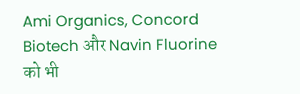Ami Organics, Concord Biotech और Navin Fluorine को भी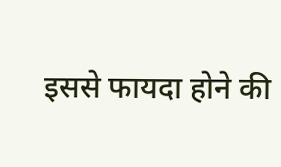इससे फायदा होने की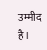उम्मीद है।